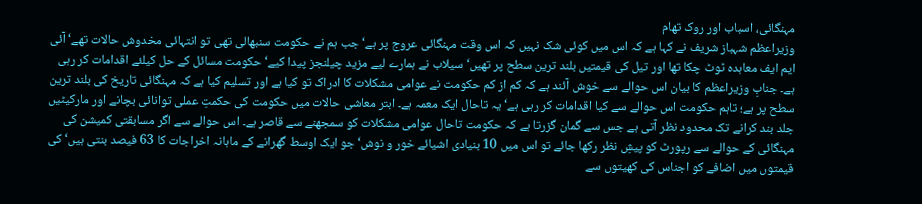مہنگائی، اسباب اور روک تھام
وزیراعظم شہباز شریف نے کہا ہے کہ اس میں کوئی شک نہیں کہ اس وقت مہنگائی عروج پر ہے‘ جب ہم نے حکومت سنبھالی تھی تو انتہائی مخدوش حالات تھے‘ آئی ایم ایف معاہدہ ٹوٹ چکا تھا اور تیل کی قیمتیں بلند ترین سطح پر تھیں‘ سیلاب نے ہمارے لیے مزید چیلنجز پیدا کیے‘ حکومت مسائل کے حل کیلئے اقدامات کر رہی ہے۔ جنابِ وزیراعظم کا بیان اس حوالے سے خوش آئند ہے کہ کم از کم حکومت نے عوامی مشکلات کا ادراک تو کیا ہے اور تسلیم کیا ہے کہ مہنگائی تاریخ کی بلند ترین سطح پر ہے؛ تاہم حکومت اس حوالے سے کیا اقدامات کر رہی ہے‘ یہ تاحال ایک معمہ ہے۔ ابتر معاشی حالات میں حکومت کی حکمتِ عملی توانائی بچانے اور مارکیٹیں جلد بند کرانے تک محدود نظر آتی ہے جس سے گمان گزرتا ہے کہ حکومت تاحال عوامی مشکلات کو سمجھنے سے قاصر ہے۔ اس حوالے سے اگر مسابقتی کمیشن کی مہنگائی کے حوالے سے رپورٹ کو پیشِ نظر رکھا جائے تو اس میں 10 بنیادی اشیائے خور و نوش‘جو ایک اوسط گھرانے کے ماہانہ اخراجات کا 63 فیصد بنتی ہیں‘ کی قیمتوں میں اضافے کو اجناس کی کھیتوں سے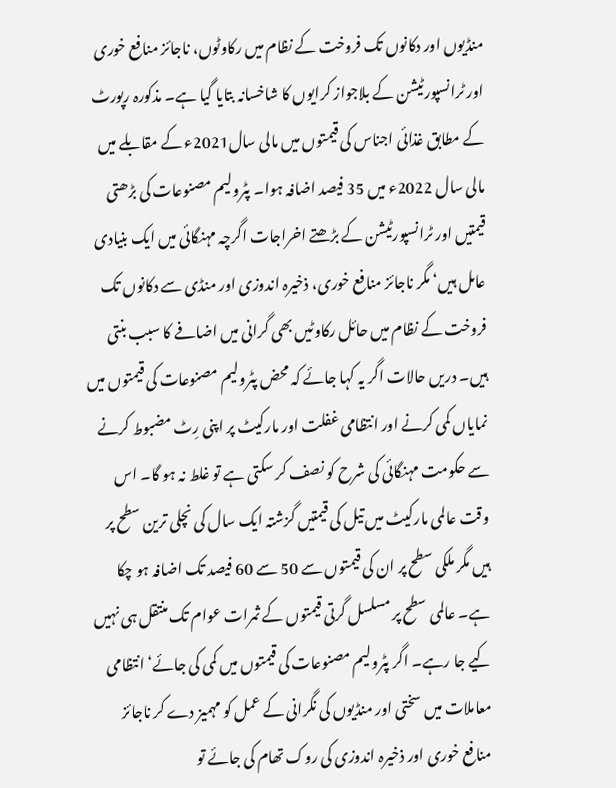منڈیوں اور دکانوں تک فروخت کے نظام میں رکاوٹوں، ناجائز منافع خوری اور ٹرانسپورٹیشن کے بلاجواز کرایوں کا شاخسانہ بتایا گیا ہے۔ مذکورہ رپورٹ کے مطابق غذائی اجناس کی قیمتوں میں مالی سال2021ء کے مقابلے میں مالی سال 2022ء میں 35 فیصد اضافہ ہوا۔ پٹرولیم مصنوعات کی بڑھتی قیمتیں اور ٹرانسپورٹیشن کے بڑھتے اخراجات اگرچہ مہنگائی میں ایک بنیادی عامل ہیں‘ مگر ناجائز منافع خوری، ذخیرہ اندوزی اور منڈی سے دکانوں تک فروخت کے نظام میں حائل رکاوٹیں بھی گرانی میں اضافے کا سبب بنتی ہیں۔ دریں حالات اگر یہ کہا جائے کہ محض پٹرولیم مصنوعات کی قیمتوں میں نمایاں کمی کرنے اور انتظامی غفلت اور مارکیٹ پر اپنی رِٹ مضبوط کرنے سے حکومت مہنگائی کی شرح کو نصف کر سکتی ہے تو غلط نہ ہو گا۔ اس وقت عالمی مارکیٹ میں تیل کی قیمتیں گزشتہ ایک سال کی نچلی ترین سطح پر ہیں مگر ملکی سطح پر ان کی قیمتوں سے 50 سے 60 فیصد تک اضافہ ہو چکا ہے۔ عالمی سطح پر مسلسل گرتی قیمتوں کے ثمرات عوام تک منتقل ہی نہیں کیے جا رہے۔ اگر پٹرولیم مصنوعات کی قیمتوں میں کمی کی جائے‘ انتظامی معاملات میں سختی اور منڈیوں کی نگرانی کے عمل کو مہمیز دے کر ناجائز منافع خوری اور ذخیرہ اندوزی کی روک تھام کی جائے تو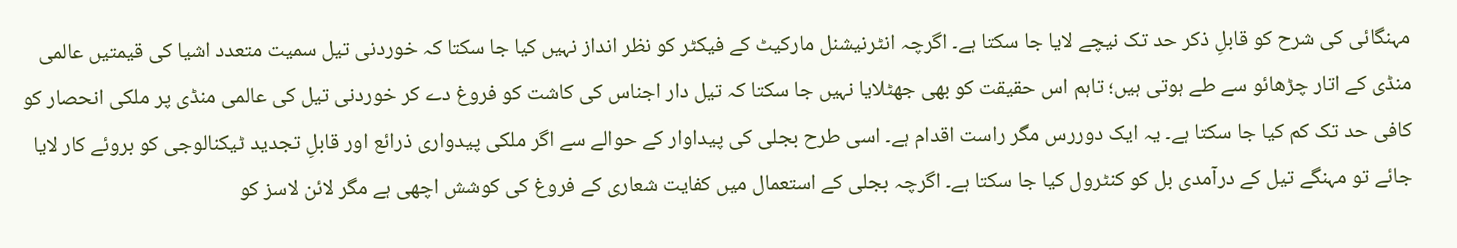مہنگائی کی شرح کو قابلِ ذکر حد تک نیچے لایا جا سکتا ہے۔ اگرچہ انٹرنیشنل مارکیٹ کے فیکٹر کو نظر انداز نہیں کیا جا سکتا کہ خوردنی تیل سمیت متعدد اشیا کی قیمتیں عالمی منڈی کے اتار چڑھائو سے طے ہوتی ہیں؛ تاہم اس حقیقت کو بھی جھٹلایا نہیں جا سکتا کہ تیل دار اجناس کی کاشت کو فروغ دے کر خوردنی تیل کی عالمی منڈی پر ملکی انحصار کو کافی حد تک کم کیا جا سکتا ہے۔ یہ ایک دوررس مگر راست اقدام ہے۔ اسی طرح بجلی کی پیداوار کے حوالے سے اگر ملکی پیدواری ذرائع اور قابلِ تجدید ٹیکنالوجی کو بروئے کار لایا جائے تو مہنگے تیل کے درآمدی بل کو کنٹرول کیا جا سکتا ہے۔ اگرچہ بجلی کے استعمال میں کفایت شعاری کے فروغ کی کوشش اچھی ہے مگر لائن لاسز کو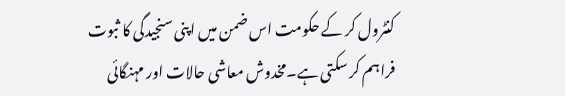کنٹرول کر کے حکومت اس ضمن میں اپنی سنجیدگی کا ثبوت فراہم کر سکتی ہے۔مخدوش معاشی حالات اور مہنگائی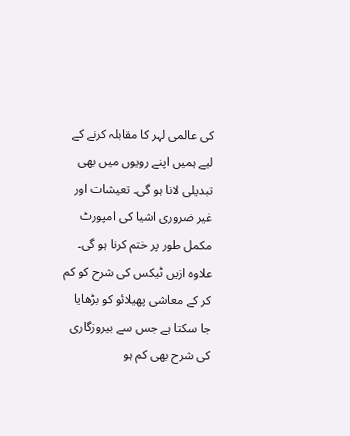کی عالمی لہر کا مقابلہ کرنے کے لیے ہمیں اپنے رویوں میں بھی تبدیلی لانا ہو گی۔ تعیشات اور غیر ضروری اشیا کی امپورٹ مکمل طور پر ختم کرنا ہو گی۔ علاوہ ازیں ٹیکس کی شرح کو کم کر کے معاشی پھیلائو کو بڑھایا جا سکتا ہے جس سے بیروزگاری کی شرح بھی کم ہو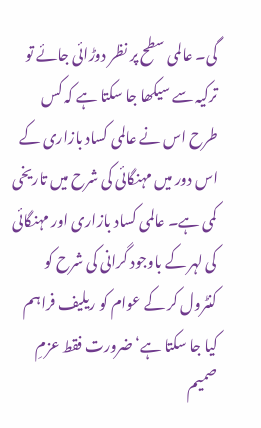گی۔ عالمی سطح پر نظر دوڑائی جائے تو ترکیہ سے سیکھا جا سکتا ہے کہ کس طرح اس نے عالمی کساد بازاری کے اس دور میں مہنگائی کی شرح میں تاریخی کمی ہے۔ عالمی کساد بازاری اور مہنگائی کی لہر کے باوجود گرانی کی شرح کو کنٹرول کر کے عوام کو ریلیف فراہم کیا جا سکتا ہے‘ ضرورت فقط عزمِ صمیم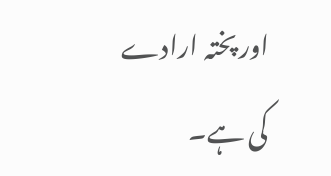اور پختہ ارادے کی ہے۔